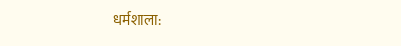धर्मशाला: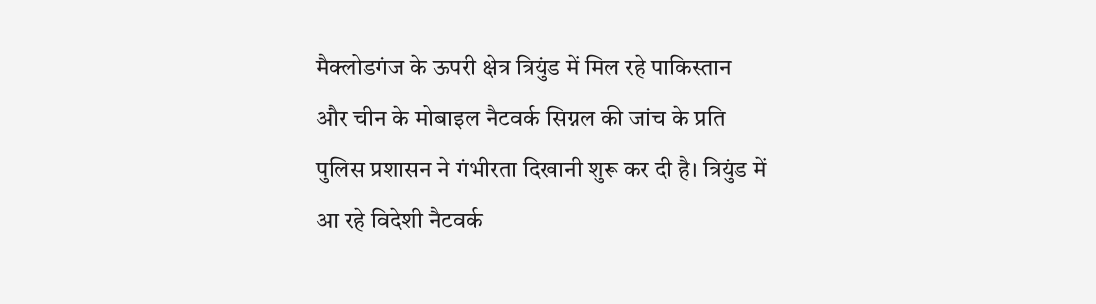मैक्लोडगंज के ऊपरी क्षेत्र त्रियुंड में मिल रहे पाकिस्तान और चीन के मोबाइल नैटवर्क सिग्नल की जांच के प्रति पुलिस प्रशासन ने गंभीरता दिखानी शुरू कर दी है। त्रियुंड में आ रहे विदेशी नैटवर्क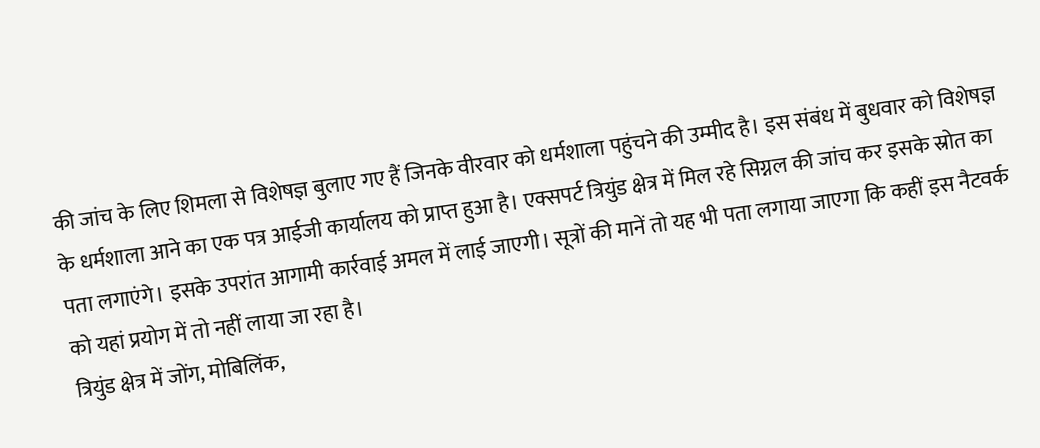की जांच के लिए शिमला से विशेषज्ञ बुलाए गए हैं जिनके वीरवार को धर्मशाला पहुंचने की उम्मीद है। इस संबंध में बुधवार को विशेषज्ञ के धर्मशाला आने का एक पत्र आईजी कार्यालय को प्राप्त हुआ है। एक्सपर्ट त्रियुंड क्षेत्र में मिल रहे सिग्नल की जांच कर इसके स्रोत का पता लगाएंगे। इसके उपरांत आगामी कार्रवाई अमल में लाई जाएगी। सूत्रों की मानें तो यह भी पता लगाया जाएगा कि कहीं इस नैटवर्क को यहां प्रयोग में तो नहीं लाया जा रहा है।
त्रियुंड क्षेत्र में जोंग, मोबिलिंक,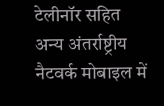टेलीनॉर सहित अन्य अंतर्राष्ट्रीय नैटवर्क मोबाइल में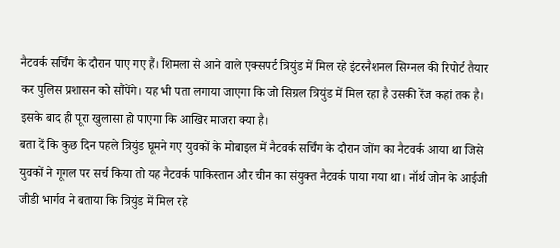नैटवर्क सर्चिंग के दौरान पाए गए हैं। शिमला से आने वाले एक्सपर्ट त्रियुंड में मिल रहे इंटरनैशनल सिग्नल की रिपोर्ट तैयार कर पुलिस प्रशासन को सौंपेंगे। यह भी पता लगाया जाएगा कि जो सिग्रल त्रियुंड में मिल रहा है उसकी रेंज कहां तक है। इसके बाद ही पूरा खुलासा हो पाएगा कि आखिर माजरा क्या है।
बता दें कि कुछ दिन पहले त्रियुंड घूमने गए युवकों के मोबाइल में नैटवर्क सर्चिंग के दौरान जोंग का नैटवर्क आया था जिसे युवकों ने गूगल पर सर्च किया तो यह नैटवर्क पाकिस्तान और चीन का संयुक्त नैटवर्क पाया गया था। नॉर्थ जोन के आईजी जीडी भार्गव ने बताया कि त्रियुंड में मिल रहे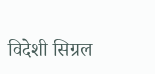विदेशी सिग्रल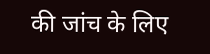की जांच के लिए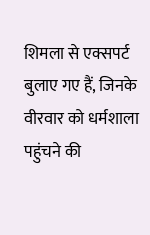शिमला से एक्सपर्ट बुलाए गए हैं, जिनके वीरवार को धर्मशाला पहुंचने की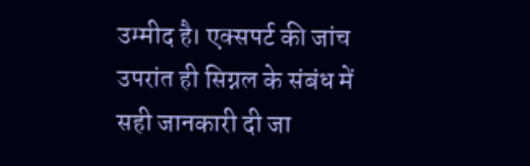उम्मीद है। एक्सपर्ट की जांच उपरांत ही सिग्नल के संबंध में सही जानकारी दी जा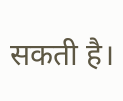सकती है।